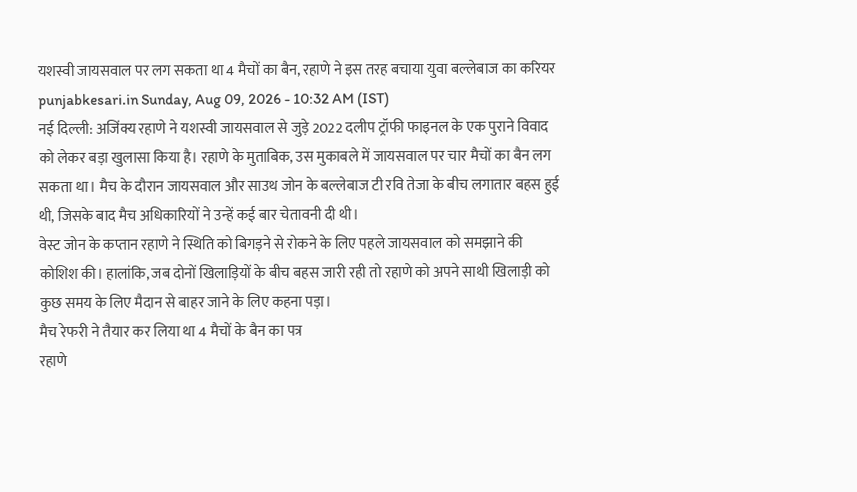यशस्वी जायसवाल पर लग सकता था 4 मैचों का बैन, रहाणे ने इस तरह बचाया युवा बल्लेबाज का करियर
punjabkesari.in Sunday, Aug 09, 2026 - 10:32 AM (IST)
नई दिल्ली: अजिंक्य रहाणे ने यशस्वी जायसवाल से जुड़े 2022 दलीप ट्रॉफी फाइनल के एक पुराने विवाद को लेकर बड़ा खुलासा किया है। रहाणे के मुताबिक, उस मुकाबले में जायसवाल पर चार मैचों का बैन लग सकता था। मैच के दौरान जायसवाल और साउथ जोन के बल्लेबाज टी रवि तेजा के बीच लगातार बहस हुई थी, जिसके बाद मैच अधिकारियों ने उन्हें कई बार चेतावनी दी थी।
वेस्ट जोन के कप्तान रहाणे ने स्थिति को बिगड़ने से रोकने के लिए पहले जायसवाल को समझाने की कोशिश की। हालांकि, जब दोनों खिलाड़ियों के बीच बहस जारी रही तो रहाणे को अपने साथी खिलाड़ी को कुछ समय के लिए मैदान से बाहर जाने के लिए कहना पड़ा।
मैच रेफरी ने तैयार कर लिया था 4 मैचों के बैन का पत्र
रहाणे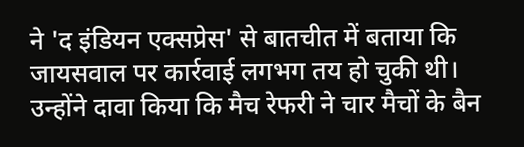ने 'द इंडियन एक्सप्रेस' से बातचीत में बताया कि जायसवाल पर कार्रवाई लगभग तय हो चुकी थी। उन्होंने दावा किया कि मैच रेफरी ने चार मैचों के बैन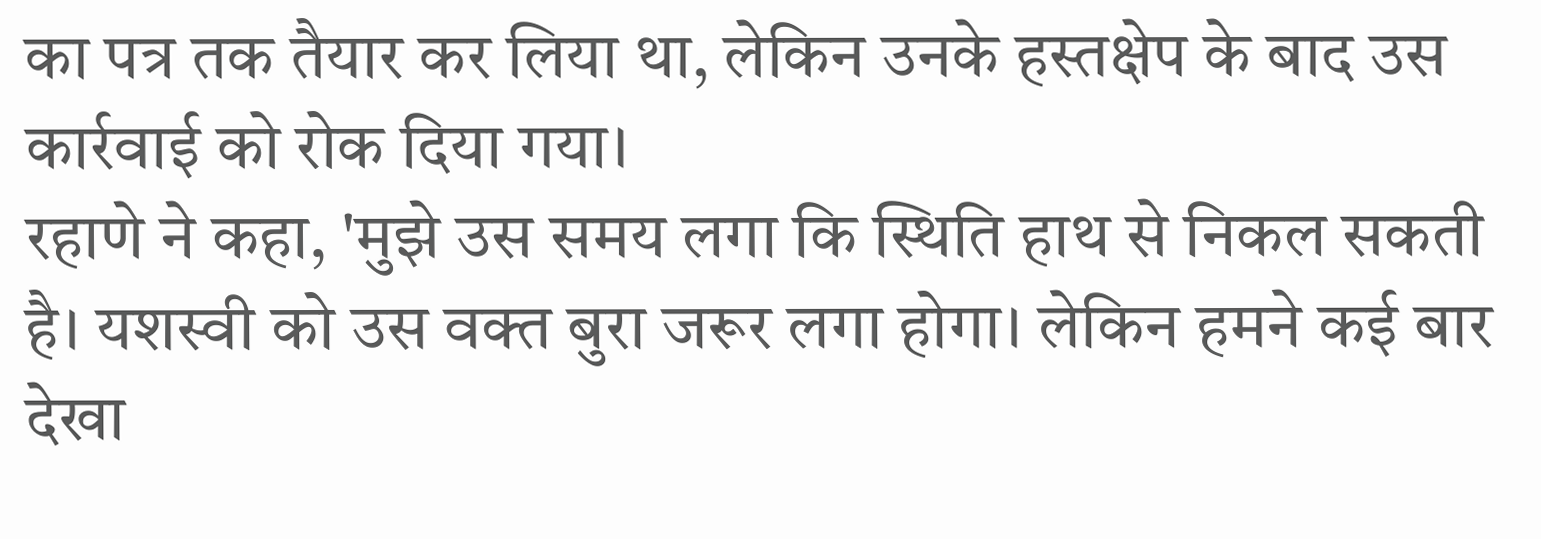का पत्र तक तैयार कर लिया था, लेकिन उनके हस्तक्षेप के बाद उस कार्रवाई को रोक दिया गया।
रहाणे ने कहा, 'मुझे उस समय लगा कि स्थिति हाथ से निकल सकती है। यशस्वी को उस वक्त बुरा जरूर लगा होगा। लेकिन हमने कई बार देखा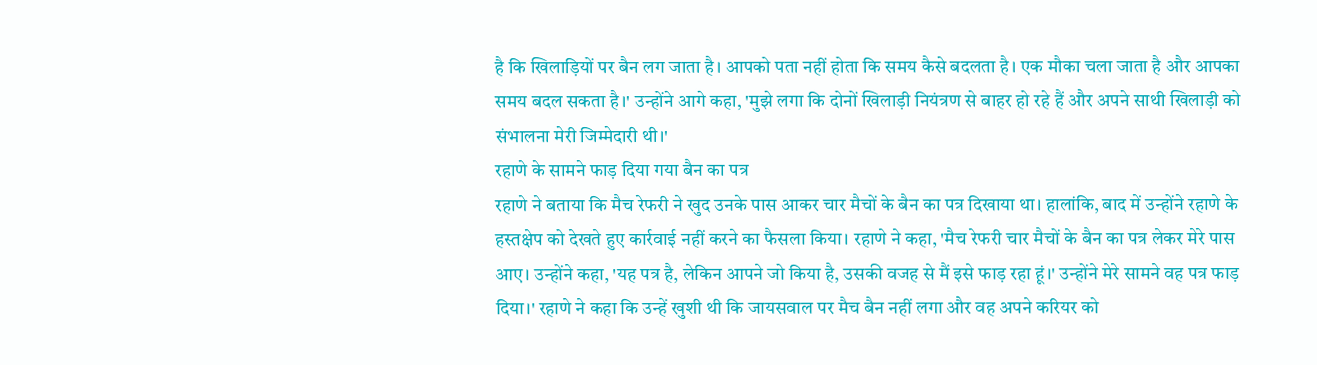है कि खिलाड़ियों पर बैन लग जाता है। आपको पता नहीं होता कि समय कैसे बदलता है। एक मौका चला जाता है और आपका समय बदल सकता है।' उन्होंने आगे कहा, 'मुझे लगा कि दोनों खिलाड़ी नियंत्रण से बाहर हो रहे हैं और अपने साथी खिलाड़ी को संभालना मेरी जिम्मेदारी थी।'
रहाणे के सामने फाड़ दिया गया बैन का पत्र
रहाणे ने बताया कि मैच रेफरी ने खुद उनके पास आकर चार मैचों के बैन का पत्र दिखाया था। हालांकि, बाद में उन्होंने रहाणे के हस्तक्षेप को देखते हुए कार्रवाई नहीं करने का फैसला किया। रहाणे ने कहा, 'मैच रेफरी चार मैचों के बैन का पत्र लेकर मेरे पास आए। उन्होंने कहा, 'यह पत्र है, लेकिन आपने जो किया है, उसकी वजह से मैं इसे फाड़ रहा हूं।' उन्होंने मेरे सामने वह पत्र फाड़ दिया।' रहाणे ने कहा कि उन्हें खुशी थी कि जायसवाल पर मैच बैन नहीं लगा और वह अपने करियर को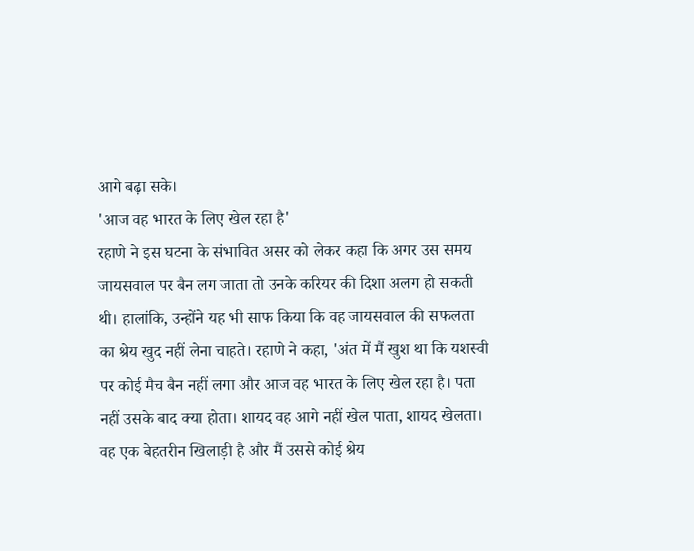आगे बढ़ा सके।
'आज वह भारत के लिए खेल रहा है'
रहाणे ने इस घटना के संभावित असर को लेकर कहा कि अगर उस समय जायसवाल पर बैन लग जाता तो उनके करियर की दिशा अलग हो सकती थी। हालांकि, उन्होंने यह भी साफ किया कि वह जायसवाल की सफलता का श्रेय खुद नहीं लेना चाहते। रहाणे ने कहा, 'अंत में मैं खुश था कि यशस्वी पर कोई मैच बैन नहीं लगा और आज वह भारत के लिए खेल रहा है। पता नहीं उसके बाद क्या होता। शायद वह आगे नहीं खेल पाता, शायद खेलता। वह एक बेहतरीन खिलाड़ी है और मैं उससे कोई श्रेय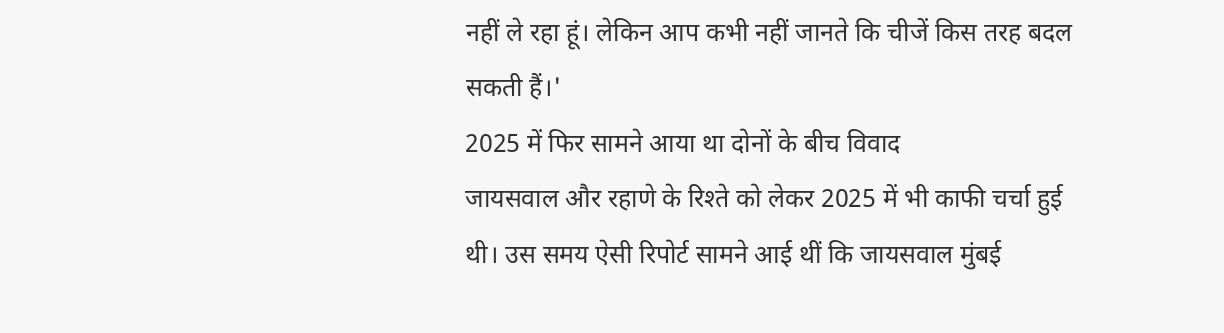नहीं ले रहा हूं। लेकिन आप कभी नहीं जानते कि चीजें किस तरह बदल सकती हैं।'
2025 में फिर सामने आया था दोनों के बीच विवाद
जायसवाल और रहाणे के रिश्ते को लेकर 2025 में भी काफी चर्चा हुई थी। उस समय ऐसी रिपोर्ट सामने आई थीं कि जायसवाल मुंबई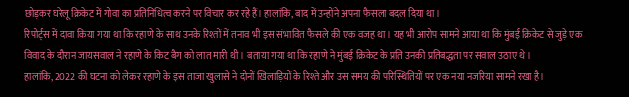छोड़कर घरेलू क्रिकेट में गोवा का प्रतिनिधित्व करने पर विचार कर रहे हैं। हालांकि, बाद में उन्होंने अपना फैसला बदल दिया था।
रिपोर्ट्स में दावा किया गया था कि रहाणे के साथ उनके रिश्तों में तनाव भी इस संभावित फैसले की एक वजह था। यह भी आरोप सामने आया था कि मुंबई क्रिकेट से जुड़े एक विवाद के दौरान जायसवाल ने रहाणे के किट बैग को लात मारी थी। बताया गया था कि रहाणे ने मुंबई क्रिकेट के प्रति उनकी प्रतिबद्धता पर सवाल उठाए थे।
हालांकि, 2022 की घटना को लेकर रहाणे के इस ताजा खुलासे ने दोनों खिलाड़ियों के रिश्ते और उस समय की परिस्थितियों पर एक नया नजरिया सामने रखा है।